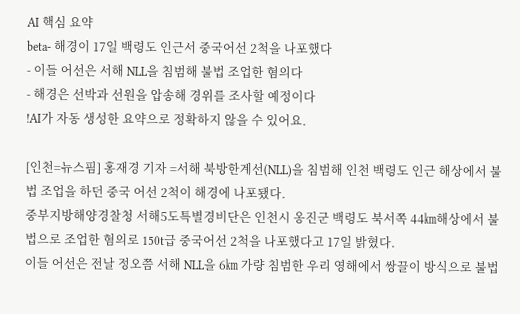AI 핵심 요약
beta- 해경이 17일 백령도 인근서 중국어선 2척을 나포했다
- 이들 어선은 서해 NLL을 침범해 불법 조업한 혐의다
- 해경은 선박과 선원을 압송해 경위를 조사할 예정이다
!AI가 자동 생성한 요약으로 정확하지 않을 수 있어요.

[인천=뉴스핌] 홍재경 기자 =서해 북방한계선(NLL)을 침범해 인천 백령도 인근 해상에서 불법 조업을 하던 중국 어선 2척이 해경에 나포됐다.
중부지방해양경찰청 서해5도특별경비단은 인천시 옹진군 백령도 북서쪽 44㎞해상에서 불법으로 조업한 혐의로 150t급 중국어선 2척을 나포했다고 17일 밝혔다.
이들 어선은 전날 정오쯤 서해 NLL을 6㎞ 가량 침범한 우리 영해에서 쌍끌이 방식으로 불법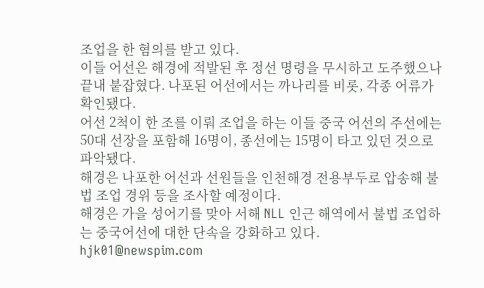조업을 한 혐의를 받고 있다.
이들 어선은 해경에 적발된 후 정선 명령을 무시하고 도주했으나 끝내 붙잡혔다. 나포된 어선에서는 까나리를 비롯, 각종 어류가 확인됐다.
어선 2척이 한 조를 이뤄 조업을 하는 이들 중국 어선의 주선에는 50대 선장을 포함해 16명이, 종선에는 15명이 타고 있던 것으로 파악됐다.
해경은 나포한 어선과 선원들을 인천해경 전용부두로 압송해 불법 조업 경위 등을 조사할 예정이다.
해경은 가을 성어기를 맞아 서해 NLL 인근 해역에서 불법 조업하는 중국어선에 대한 단속을 강화하고 있다.
hjk01@newspim.com